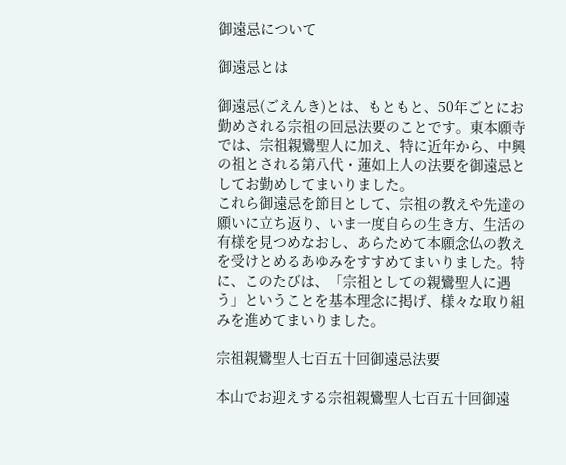御遠忌について

御遠忌とは

御遠忌(ごえんき)とは、もともと、50年ごとにお勤めされる宗祖の回忌法要のことです。東本願寺では、宗祖親鸞聖人に加え、特に近年から、中興の祖とされる第八代・蓮如上人の法要を御遠忌としてお勤めしてまいりました。
これら御遠忌を節目として、宗祖の教えや先達の願いに立ち返り、いま一度自らの生き方、生活の有様を見つめなおし、あらためて本願念仏の教えを受けとめるあゆみをすすめてまいりました。特に、このたびは、「宗祖としての親鸞聖人に遇う」ということを基本理念に掲げ、様々な取り組みを進めてまいりました。

宗祖親鸞聖人七百五十回御遠忌法要

本山でお迎えする宗祖親鸞聖人七百五十回御遠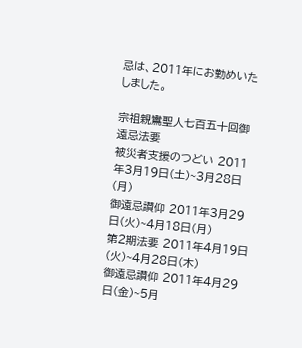忌は、2011年にお勤めいたしました。

宗祖親鸞聖人七百五十回御遠忌法要
被災者支援のつどい 2011年3月19日(土)~3月28日(月)
御遠忌讃仰 2011年3月29日(火)~4月18日(月)
第2期法要 2011年4月19日(火)~4月28日(木)
御遠忌讃仰 2011年4月29日(金)~5月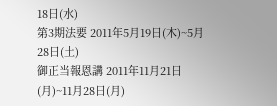18日(水)
第3期法要 2011年5月19日(木)~5月28日(土)
御正当報恩講 2011年11月21日(月)~11月28日(月)